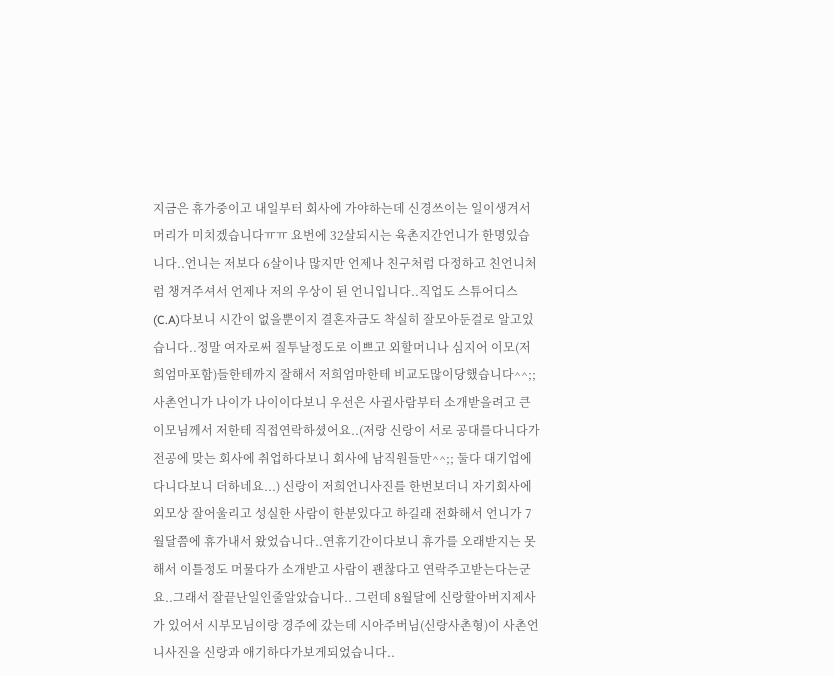지금은 휴가중이고 내일부터 회사에 가야하는데 신경쓰이는 일이생겨서 머리가 미치겠습니다ㅠㅠ 요번에 32살되시는 육촌지간언니가 한명있습니다..언니는 저보다 6살이나 많지만 언제나 친구처럼 다정하고 친언니처럼 챙겨주셔서 언제나 저의 우상이 된 언니입니다..직업도 스튜어디스(C.A)다보니 시간이 없을뿐이지 결혼자금도 착실히 잘모아둔걸로 알고있습니다..정말 여자로써 질투날정도로 이쁘고 외할머니나 심지어 이모(저희엄마포함)들한테까지 잘해서 저희엄마한테 비교도많이당했습니다^^;; 사촌언니가 나이가 나이이다보니 우선은 사귈사람부터 소개받을려고 큰이모님께서 저한테 직접연락하셨어요..(저랑 신랑이 서로 공대를다니다가 전공에 맞는 회사에 취업하다보니 회사에 남직원들만^^;; 둘다 대기업에다니다보니 더하네요...) 신랑이 저희언니사진를 한번보더니 자기회사에 외모상 잘어울리고 성실한 사람이 한분있다고 하길래 전화해서 언니가 7월달쯤에 휴가내서 왔었습니다..연휴기간이다보니 휴가를 오래받지는 못해서 이틀정도 머물다가 소개받고 사람이 괜찮다고 연락주고받는다는군요..그래서 잘끝난일인줄알았습니다.. 그런데 8월달에 신랑할아버지제사가 있어서 시부모님이랑 경주에 갔는데 시아주버님(신랑사촌형)이 사촌언니사진을 신랑과 애기하다가보게되었습니다..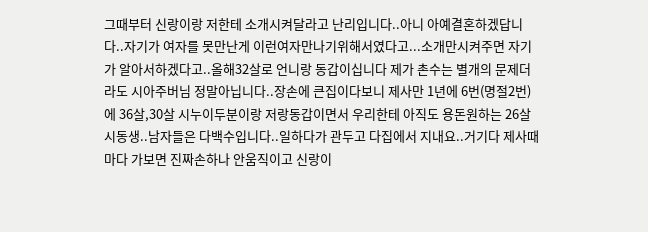그때부터 신랑이랑 저한테 소개시켜달라고 난리입니다..아니 아예결혼하겠답니다..자기가 여자를 못만난게 이런여자만나기위해서였다고...소개만시켜주면 자기가 알아서하겠다고..올해32살로 언니랑 동갑이십니다 제가 촌수는 별개의 문제더라도 시아주버님 정말아닙니다..장손에 큰집이다보니 제사만 1년에 6번(명절2번)에 36살,30살 시누이두분이랑 저랑동갑이면서 우리한테 아직도 용돈원하는 26살시동생..남자들은 다백수입니다..일하다가 관두고 다집에서 지내요..거기다 제사때마다 가보면 진짜손하나 안움직이고 신랑이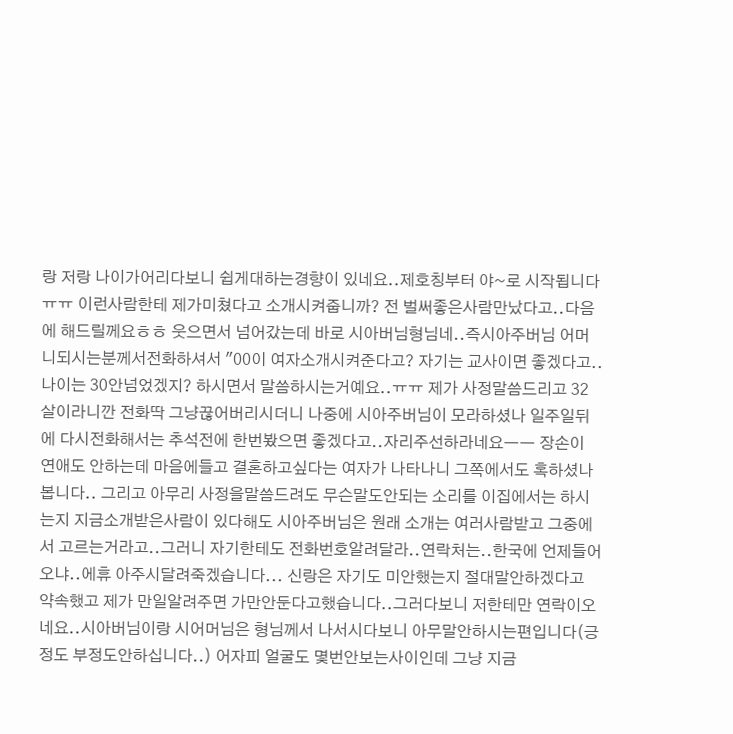랑 저랑 나이가어리다보니 쉽게대하는경향이 있네요..제호칭부터 야~로 시작됩니다ㅠㅠ 이런사람한테 제가미쳤다고 소개시켜줍니까? 전 벌써좋은사람만났다고..다음에 해드릴께요ㅎㅎ 웃으면서 넘어갔는데 바로 시아버님형님네..즉시아주버님 어머니되시는분께서전화하셔서 "00이 여자소개시켜준다고? 자기는 교사이면 좋겠다고..나이는 30안넘었겠지? 하시면서 말씀하시는거예요..ㅠㅠ 제가 사정말씀드리고 32살이라니깐 전화딱 그냥끊어버리시더니 나중에 시아주버님이 모라하셨나 일주일뒤에 다시전화해서는 추석전에 한번봤으면 좋겠다고..자리주선하라네요ㅡㅡ 장손이 연애도 안하는데 마음에들고 결혼하고싶다는 여자가 나타나니 그쪽에서도 혹하셨나봅니다.. 그리고 아무리 사정을말씀드려도 무슨말도안되는 소리를 이집에서는 하시는지 지금소개받은사람이 있다해도 시아주버님은 원래 소개는 여러사람받고 그중에서 고르는거라고..그러니 자기한테도 전화번호알려달라..연락처는..한국에 언제들어오냐..에휴 아주시달려죽겠습니다... 신랑은 자기도 미안했는지 절대말안하겠다고 약속했고 제가 만일알려주면 가만안둔다고했습니다..그러다보니 저한테만 연락이오네요..시아버님이랑 시어머님은 형님께서 나서시다보니 아무말안하시는편입니다(긍정도 부정도안하십니다..) 어자피 얼굴도 몇번안보는사이인데 그냥 지금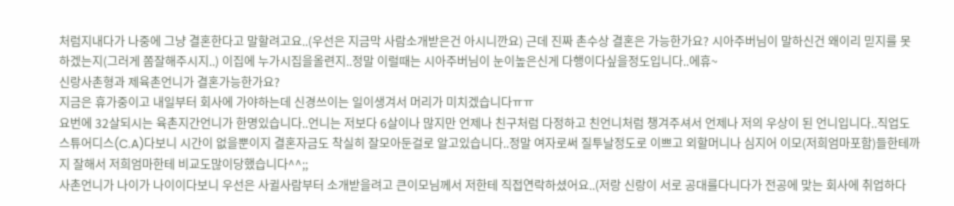처럼지내다가 나중에 그냥 결혼한다고 말할려고요..(우선은 지금막 사람소개받은건 아시니깐요) 근데 진짜 촌수상 결혼은 가능한가요? 시아주버님이 말하신건 왜이리 믿지를 못하겠는지(그러게 쫌잘해주시지..) 이집에 누가시집을올련지..정말 이럴때는 시아주버님이 눈이높은신게 다행이다싶을정도입니다..에휴~
신랑사촌형과 제육촌언니가 결혼가능한가요?
지금은 휴가중이고 내일부터 회사에 가야하는데 신경쓰이는 일이생겨서 머리가 미치겠습니다ㅠㅠ
요번에 32살되시는 육촌지간언니가 한명있습니다..언니는 저보다 6살이나 많지만 언제나 친구처럼 다정하고 친언니처럼 챙겨주셔서 언제나 저의 우상이 된 언니입니다..직업도 스튜어디스(C.A)다보니 시간이 없을뿐이지 결혼자금도 착실히 잘모아둔걸로 알고있습니다..정말 여자로써 질투날정도로 이쁘고 외할머니나 심지어 이모(저희엄마포함)들한테까지 잘해서 저희엄마한테 비교도많이당했습니다^^;;
사촌언니가 나이가 나이이다보니 우선은 사귈사람부터 소개받을려고 큰이모님께서 저한테 직접연락하셨어요..(저랑 신랑이 서로 공대를다니다가 전공에 맞는 회사에 취업하다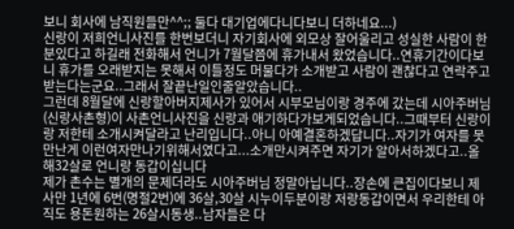보니 회사에 남직원들만^^;; 둘다 대기업에다니다보니 더하네요...)
신랑이 저희언니사진를 한번보더니 자기회사에 외모상 잘어울리고 성실한 사람이 한분있다고 하길래 전화해서 언니가 7월달쯤에 휴가내서 왔었습니다..연휴기간이다보니 휴가를 오래받지는 못해서 이틀정도 머물다가 소개받고 사람이 괜찮다고 연락주고받는다는군요..그래서 잘끝난일인줄알았습니다..
그런데 8월달에 신랑할아버지제사가 있어서 시부모님이랑 경주에 갔는데 시아주버님(신랑사촌형)이 사촌언니사진을 신랑과 애기하다가보게되었습니다..그때부터 신랑이랑 저한테 소개시켜달라고 난리입니다..아니 아예결혼하겠답니다..자기가 여자를 못만난게 이런여자만나기위해서였다고...소개만시켜주면 자기가 알아서하겠다고..올해32살로 언니랑 동갑이십니다
제가 촌수는 별개의 문제더라도 시아주버님 정말아닙니다..장손에 큰집이다보니 제사만 1년에 6번(명절2번)에 36살,30살 시누이두분이랑 저랑동갑이면서 우리한테 아직도 용돈원하는 26살시동생..남자들은 다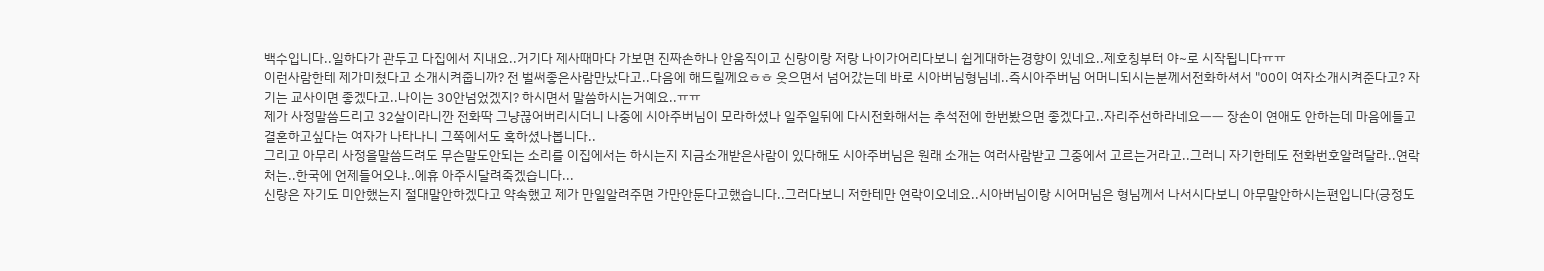백수입니다..일하다가 관두고 다집에서 지내요..거기다 제사때마다 가보면 진짜손하나 안움직이고 신랑이랑 저랑 나이가어리다보니 쉽게대하는경향이 있네요..제호칭부터 야~로 시작됩니다ㅠㅠ
이런사람한테 제가미쳤다고 소개시켜줍니까? 전 벌써좋은사람만났다고..다음에 해드릴께요ㅎㅎ 웃으면서 넘어갔는데 바로 시아버님형님네..즉시아주버님 어머니되시는분께서전화하셔서 "00이 여자소개시켜준다고? 자기는 교사이면 좋겠다고..나이는 30안넘었겠지? 하시면서 말씀하시는거예요..ㅠㅠ
제가 사정말씀드리고 32살이라니깐 전화딱 그냥끊어버리시더니 나중에 시아주버님이 모라하셨나 일주일뒤에 다시전화해서는 추석전에 한번봤으면 좋겠다고..자리주선하라네요ㅡㅡ 장손이 연애도 안하는데 마음에들고 결혼하고싶다는 여자가 나타나니 그쪽에서도 혹하셨나봅니다..
그리고 아무리 사정을말씀드려도 무슨말도안되는 소리를 이집에서는 하시는지 지금소개받은사람이 있다해도 시아주버님은 원래 소개는 여러사람받고 그중에서 고르는거라고..그러니 자기한테도 전화번호알려달라..연락처는..한국에 언제들어오냐..에휴 아주시달려죽겠습니다...
신랑은 자기도 미안했는지 절대말안하겠다고 약속했고 제가 만일알려주면 가만안둔다고했습니다..그러다보니 저한테만 연락이오네요..시아버님이랑 시어머님은 형님께서 나서시다보니 아무말안하시는편입니다(긍정도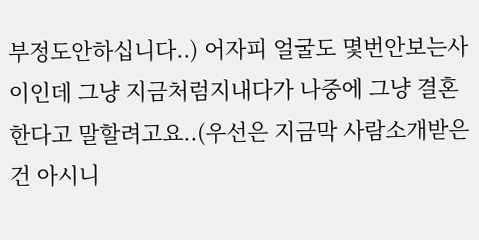부정도안하십니다..) 어자피 얼굴도 몇번안보는사이인데 그냥 지금처럼지내다가 나중에 그냥 결혼한다고 말할려고요..(우선은 지금막 사람소개받은건 아시니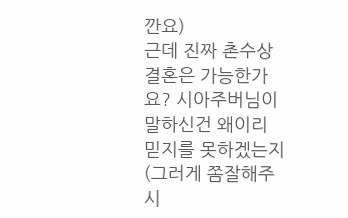깐요)
근데 진짜 촌수상 결혼은 가능한가요? 시아주버님이 말하신건 왜이리 믿지를 못하겠는지(그러게 쫌잘해주시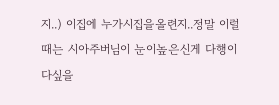지..) 이집에 누가시집을올련지..정말 이럴때는 시아주버님이 눈이높은신게 다행이다싶을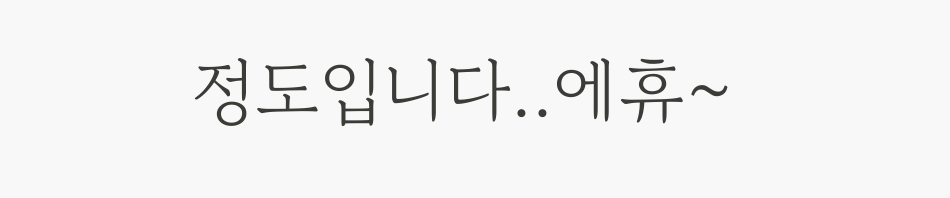정도입니다..에휴~